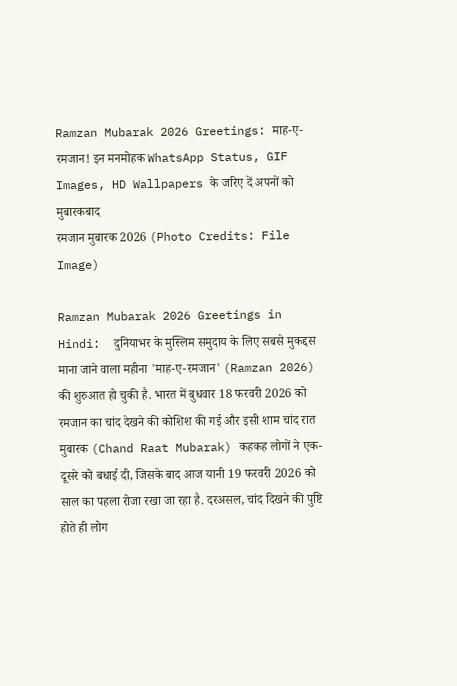Ramzan Mubarak 2026 Greetings: माह-ए-रमजान! इन मनमोहक WhatsApp Status, GIF Images, HD Wallpapers के जरिए दें अपनों को मुबारकबाद
रमजान मुबारक 2026 (Photo Credits: File Image)

Ramzan Mubarak 2026 Greetings in  Hindi:  दुनियाभर के मुस्लिम समुदाय के लिए सबसे मुकद्दस माना जाने वाला महीना 'माह-ए-रमजान' (Ramzan 2026) की शुरुआत हो चुकी है. भारत में बुधवार 18 फरवरी 2026 को रमजान का चांद देखने की कोशिश की गई और इसी शाम चांद रात मुबारक (Chand Raat Mubarak) कहकह लोगों ने एक-दूसरे को बधाई दी, जिसके बाद आज यानी 19 फरवरी 2026 को साल का पहला रोजा रखा जा रहा है. दरअसल, चांद दिखने की पुष्टि होते ही लोग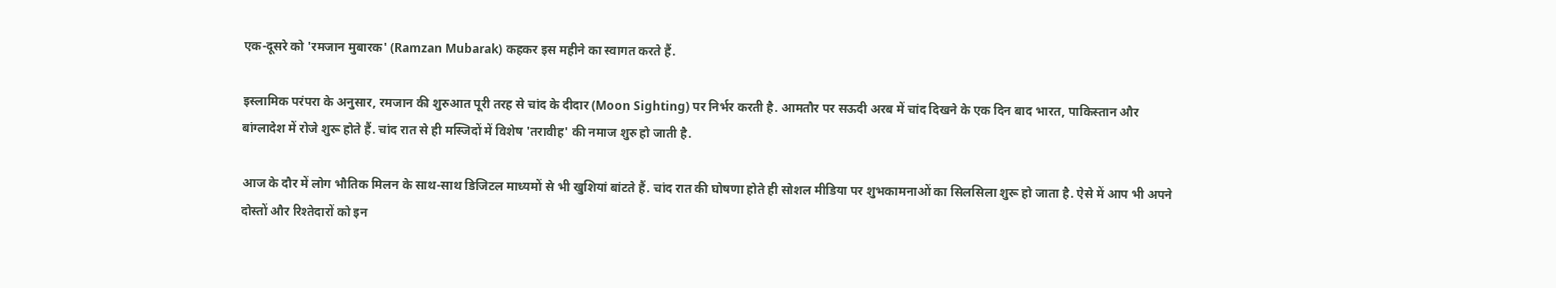एक-दूसरे को 'रमजान मुबारक' (Ramzan Mubarak) कहकर इस महीने का स्वागत करते हैं.

इस्लामिक परंपरा के अनुसार, रमजान की शुरुआत पूरी तरह से चांद के दीदार (Moon Sighting) पर निर्भर करती है. आमतौर पर सऊदी अरब में चांद दिखने के एक दिन बाद भारत, पाकिस्तान और बांग्लादेश में रोजे शुरू होते हैं. चांद रात से ही मस्जिदों में विशेष 'तरावीह' की नमाज शुरु हो जाती है.

आज के दौर में लोग भौतिक मिलन के साथ-साथ डिजिटल माध्यमों से भी खुशियां बांटते हैं. चांद रात की घोषणा होते ही सोशल मीडिया पर शुभकामनाओं का सिलसिला शुरू हो जाता है. ऐसे में आप भी अपने दोस्तों और रिश्तेदारों को इन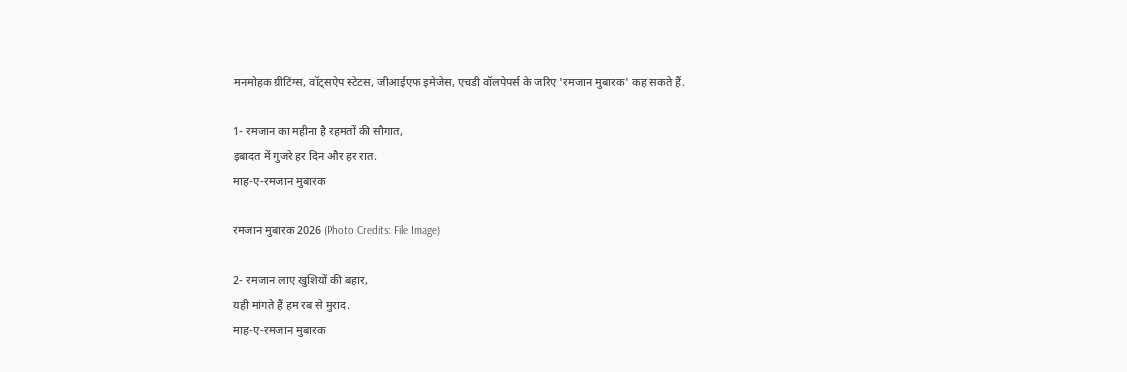मनमोहक ग्रीटिंग्स, वॉट्सऐप स्टेटस, जीआईएफ इमेजेस, एचडी वॉलपेपर्स के जरिए 'रमजान मुबारक' कह सकते हैं.

1- रमजान का महीना है रहमतों की सौगात,
इबादत में गुजरे हर दिन और हर रात.
माह-ए-रमजान मुबारक

रमजान मुबारक 2026 (Photo Credits: File Image)

2- रमजान लाए खुशियों की बहार,
यही मांगते हैं हम रब से मुराद.
माह-ए-रमजान मुबारक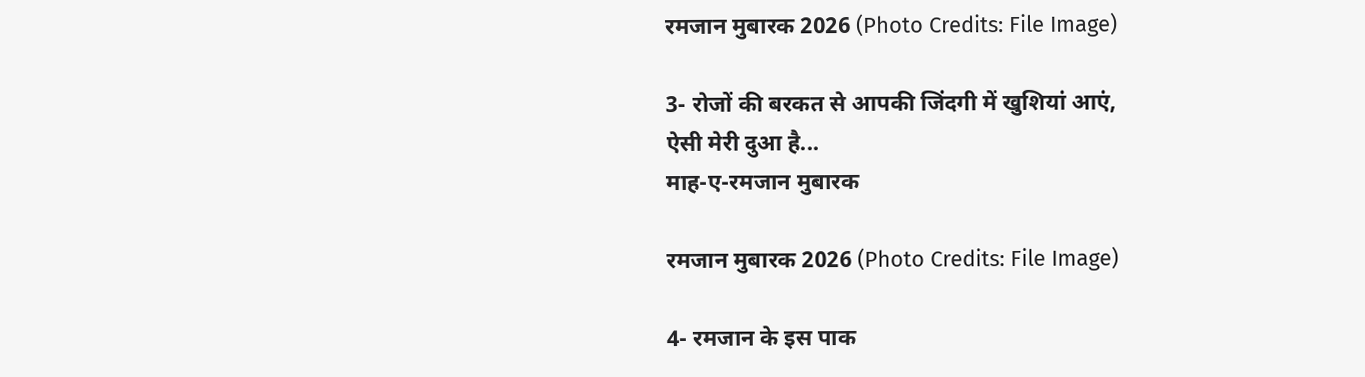रमजान मुबारक 2026 (Photo Credits: File Image)

3- रोजों की बरकत से आपकी जिंदगी में खुशियां आएं,
ऐसी मेरी दुआ है...
माह-ए-रमजान मुबारक

रमजान मुबारक 2026 (Photo Credits: File Image)

4- रमजान के इस पाक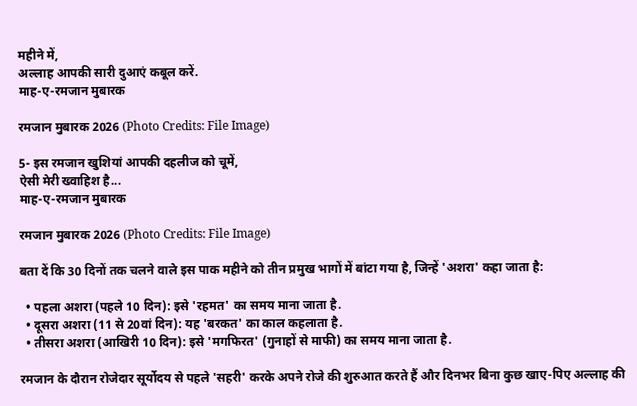महीने में,
अल्लाह आपकी सारी दुआएं कबूल करें.
माह-ए-रमजान मुबारक

रमजान मुबारक 2026 (Photo Credits: File Image)

5- इस रमजान खुशियां आपकी दहलीज को चूमें,
ऐसी मेरी ख्वाहिश है...
माह-ए-रमजान मुबारक

रमजान मुबारक 2026 (Photo Credits: File Image)

बता दें कि 30 दिनों तक चलने वाले इस पाक महीने को तीन प्रमुख भागों में बांटा गया है, जिन्हें 'अशरा' कहा जाता है:

  • पहला अशरा (पहले 10 दिन): इसे 'रहमत' का समय माना जाता है.
  • दूसरा अशरा (11 से 20वां दिन): यह 'बरकत' का काल कहलाता है.
  • तीसरा अशरा (आखिरी 10 दिन): इसे 'मगफिरत' (गुनाहों से माफी) का समय माना जाता है.

रमजान के दौरान रोजेदार सूर्योदय से पहले 'सहरी' करके अपने रोजे की शुरुआत करते हैं और दिनभर बिना कुछ खाए-पिए अल्लाह की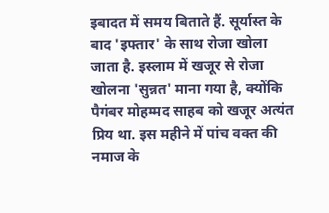इबादत में समय बिताते हैं. सूर्यास्त के बाद 'इफ्तार' के साथ रोजा खोला जाता है. इस्लाम में खजूर से रोजा खोलना 'सुन्नत' माना गया है, क्योंकि पैगंबर मोहम्मद साहब को खजूर अत्यंत प्रिय था. इस महीने में पांच वक्त की नमाज के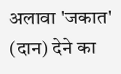अलावा 'जकात' (दान) देने का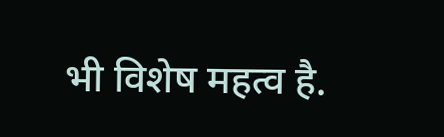भी विशेष महत्व है.